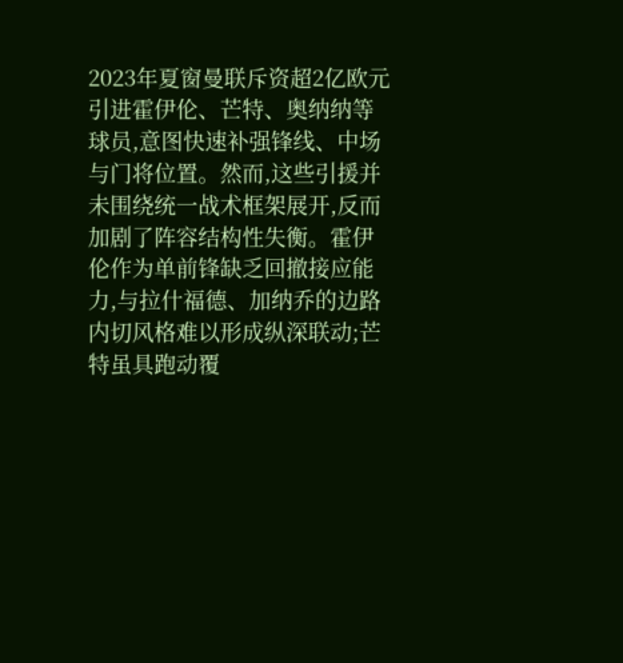2023年夏窗曼联斥资超2亿欧元引进霍伊伦、芒特、奥纳纳等球员,意图快速补强锋线、中场与门将位置。然而,这些引援并未围绕统一战术框架展开,反而加剧了阵容结构性失衡。霍伊伦作为单前锋缺乏回撤接应能力,与拉什福德、加纳乔的边路内切风格难以形成纵深联动;芒特虽具跑动覆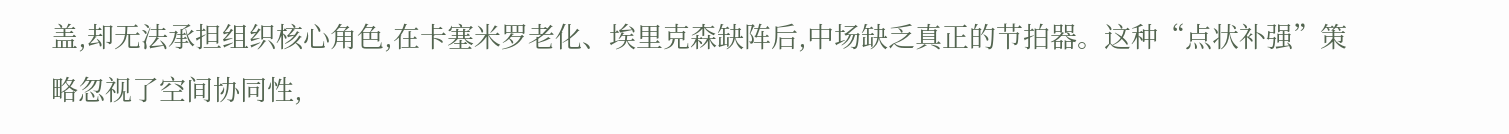盖,却无法承担组织核心角色,在卡塞米罗老化、埃里克森缺阵后,中场缺乏真正的节拍器。这种“点状补强”策略忽视了空间协同性,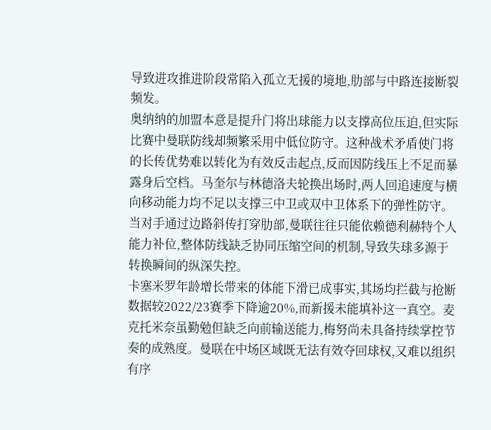导致进攻推进阶段常陷入孤立无援的境地,肋部与中路连接断裂频发。
奥纳纳的加盟本意是提升门将出球能力以支撑高位压迫,但实际比赛中曼联防线却频繁采用中低位防守。这种战术矛盾使门将的长传优势难以转化为有效反击起点,反而因防线压上不足而暴露身后空档。马奎尔与林德洛夫轮换出场时,两人回追速度与横向移动能力均不足以支撑三中卫或双中卫体系下的弹性防守。当对手通过边路斜传打穿肋部,曼联往往只能依赖德利赫特个人能力补位,整体防线缺乏协同压缩空间的机制,导致失球多源于转换瞬间的纵深失控。
卡塞米罗年龄增长带来的体能下滑已成事实,其场均拦截与抢断数据较2022/23赛季下降逾20%,而新援未能填补这一真空。麦克托米奈虽勤勉但缺乏向前输送能力,梅努尚未具备持续掌控节奏的成熟度。曼联在中场区域既无法有效夺回球权,又难以组织有序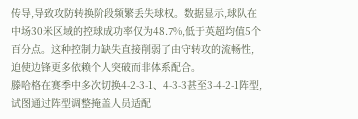传导,导致攻防转换阶段频繁丢失球权。数据显示,球队在中场30米区域的控球成功率仅为48.7%,低于英超均值5个百分点。这种控制力缺失直接削弱了由守转攻的流畅性,迫使边锋更多依赖个人突破而非体系配合。
滕哈格在赛季中多次切换4-2-3-1、4-3-3甚至3-4-2-1阵型,试图通过阵型调整掩盖人员适配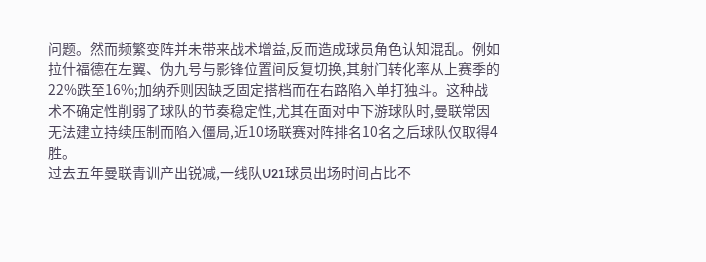问题。然而频繁变阵并未带来战术增益,反而造成球员角色认知混乱。例如拉什福德在左翼、伪九号与影锋位置间反复切换,其射门转化率从上赛季的22%跌至16%;加纳乔则因缺乏固定搭档而在右路陷入单打独斗。这种战术不确定性削弱了球队的节奏稳定性,尤其在面对中下游球队时,曼联常因无法建立持续压制而陷入僵局,近10场联赛对阵排名10名之后球队仅取得4胜。
过去五年曼联青训产出锐减,一线队U21球员出场时间占比不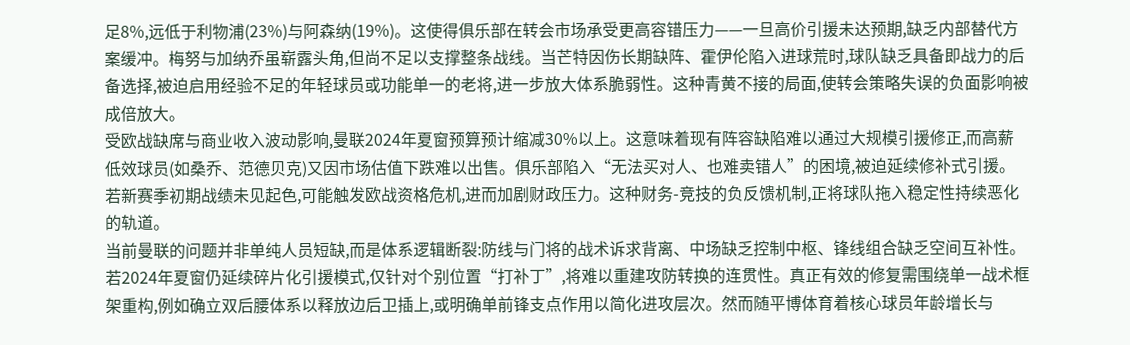足8%,远低于利物浦(23%)与阿森纳(19%)。这使得俱乐部在转会市场承受更高容错压力——一旦高价引援未达预期,缺乏内部替代方案缓冲。梅努与加纳乔虽崭露头角,但尚不足以支撑整条战线。当芒特因伤长期缺阵、霍伊伦陷入进球荒时,球队缺乏具备即战力的后备选择,被迫启用经验不足的年轻球员或功能单一的老将,进一步放大体系脆弱性。这种青黄不接的局面,使转会策略失误的负面影响被成倍放大。
受欧战缺席与商业收入波动影响,曼联2024年夏窗预算预计缩减30%以上。这意味着现有阵容缺陷难以通过大规模引援修正,而高薪低效球员(如桑乔、范德贝克)又因市场估值下跌难以出售。俱乐部陷入“无法买对人、也难卖错人”的困境,被迫延续修补式引援。若新赛季初期战绩未见起色,可能触发欧战资格危机,进而加剧财政压力。这种财务-竞技的负反馈机制,正将球队拖入稳定性持续恶化的轨道。
当前曼联的问题并非单纯人员短缺,而是体系逻辑断裂:防线与门将的战术诉求背离、中场缺乏控制中枢、锋线组合缺乏空间互补性。若2024年夏窗仍延续碎片化引援模式,仅针对个别位置“打补丁”,将难以重建攻防转换的连贯性。真正有效的修复需围绕单一战术框架重构,例如确立双后腰体系以释放边后卫插上,或明确单前锋支点作用以简化进攻层次。然而随平博体育着核心球员年龄增长与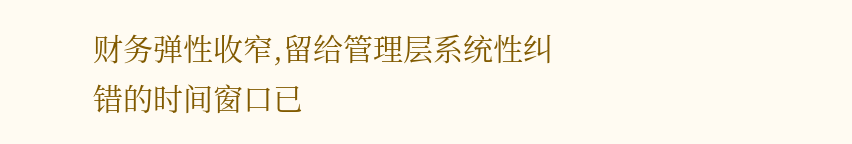财务弹性收窄,留给管理层系统性纠错的时间窗口已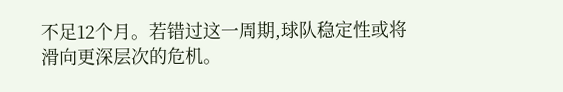不足12个月。若错过这一周期,球队稳定性或将滑向更深层次的危机。